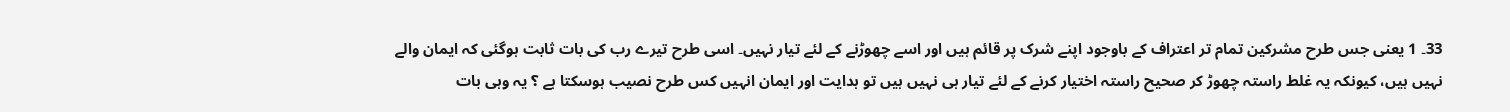33۔ 1 یعنی جس طرح مشرکین تمام تر اعتراف کے باوجود اپنے شرک پر قائم ہیں اور اسے چھوڑنے کے لئے تیار نہیں۔ اسی طرح تیرے رب کی بات ثابت ہوگئی کہ ایمان والے نہیں ہیں، کیونکہ یہ غلط راستہ چھوڑ کر صحیح راستہ اختیار کرنے کے لئے تیار ہی نہیں ہیں تو ہدایت اور ایمان انہیں کس طرح نصیب ہوسکتا ہے ؟ یہ وہی بات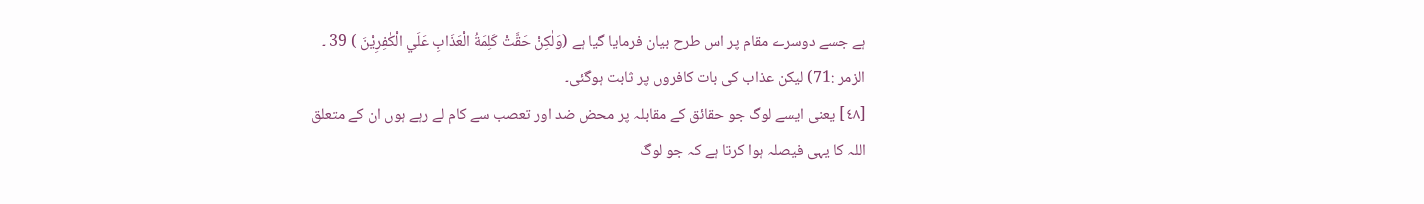ہے جسے دوسرے مقام پر اس طرح بیان فرمایا گیا ہے (وَلٰكِنْ حَقَّتْ كَلِمَةُ الْعَذَابِ عَلَي الْكٰفِرِيْنَ ) 39 ۔ الزمر :71) لیکن عذاب کی بات کافروں پر ثابت ہوگئی۔
[٤٨] یعنی ایسے لوگ جو حقائق کے مقابلہ پر محض ضد اور تعصب سے کام لے رہے ہوں ان کے متعلق اللہ کا یہی فیصلہ ہوا کرتا ہے کہ جو لوگ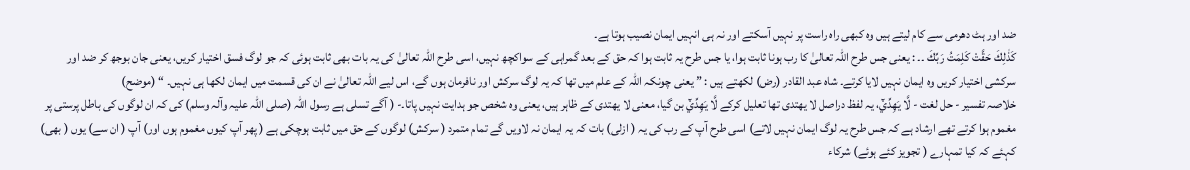ضد اور ہٹ دھرمی سے کام لیتے ہیں وہ کبھی راہ راست پر نہیں آسکتے اور نہ ہی انہیں ایمان نصیب ہوتا ہے۔
كَذٰلِكَ حَقَّتْ كَلِمَتُ رَبِّكَ ۔۔ : یعنی جس طرح اللہ تعالیٰ کا رب ہونا ثابت ہوا، یا جس طرح یہ ثابت ہوا کہ حق کے بعد گمراہی کے سواکچھ نہیں، اسی طرح اللہ تعالیٰ کی یہ بات بھی ثابت ہوئی کہ جو لوگ فسق اختیار کریں، یعنی جان بوجھ کر ضد اور سرکشی اختیار کریں وہ ایمان نہیں لایا کرتے۔ شاہ عبد القادر (رض) لکھتے ہیں : ” یعنی چونکہ اللہ کے علم میں تھا کہ یہ لوگ سرکش اور نافرمان ہوں گے، اس لیے اللہ تعالیٰ نے ان کی قسمت میں ایمان لکھا ہی نہیں۔ “ (موضح)
خلاصہ تفسیر - حل لغت - لَّا يَهِدِّيْٓ، یہ لفظ دراصل لا یھتدی تھا تعلیل کرکے لَّا يَهِدِّيْٓ بن گیا، معنی لا یھتدی کے ظاہر ہیں، یعنی وہ شخص جو ہدایت نہیں پاتا۔- ( آگے تسلی ہے رسول اللہ (صلی اللہ علیہ وآلہ وسلم) کی کہ ان لوگوں کی باطل پرستی پر مغموم ہوا کرتے تھے ارشاد ہے کہ جس طرح یہ لوگ ایمان نہیں لاتے) اسی طرح آپ کے رب کی یہ ( ازلی) بات کہ یہ ایمان نہ لاویں گے تمام متمرد ( سرکش) لوگوں کے حق میں ثابت ہوچکی ہے ( پھر آپ کیوں مغموم ہوں اور) آپ ( ان سے) یوں ( بھی) کہئے کہ کیا تمہارے ( تجویز کئے ہوئے) شرکاء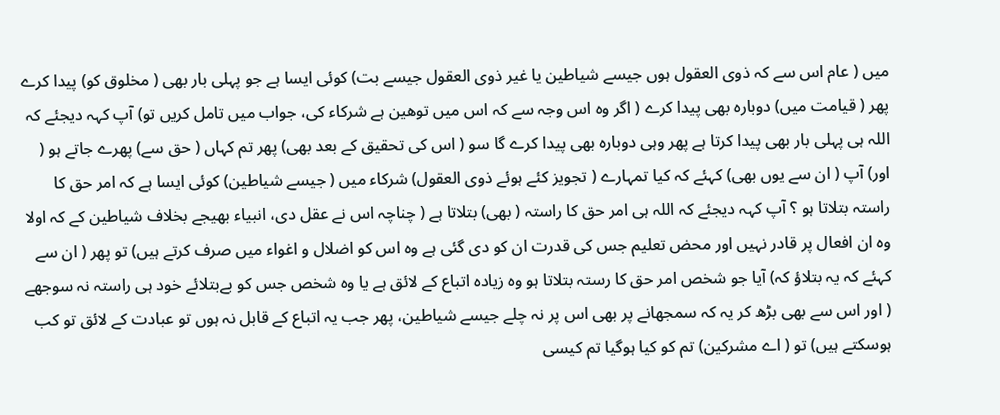میں ( عام اس سے کہ ذوی العقول ہوں جیسے شیاطین یا غیر ذوی العقول جیسے بت) کوئی ایسا ہے جو پہلی بار بھی ( مخلوق کو) پیدا کرے پھر ( قیامت میں) دوبارہ بھی پیدا کرے ( اگر وہ اس وجہ سے کہ اس میں توھین ہے شرکاء کی، جواب میں تامل کریں تو) آپ کہہ دیجئے کہ اللہ ہی پہلی بار بھی پیدا کرتا ہے پھر وہی دوبارہ بھی پیدا کرے گا سو ( اس کی تحقیق کے بعد بھی) پھر تم کہاں ( حق سے) پھرے جاتے ہو ( اور) آپ ( ان سے یوں بھی) کہئے کہ کیا تمہارے ( تجویز کئے ہوئے ذوی العقول) شرکاء میں ( جیسے شیاطین) کوئی ایسا ہے کہ امر حق کا راستہ بتلاتا ہو ؟ آپ کہہ دیجئے کہ اللہ ہی امر حق کا راستہ ( بھی) بتلاتا ہے ( چناچہ اس نے عقل دی، انبیاء بھیجے بخلاف شیاطین کے کہ اولا وہ ان افعال پر قادر نہیں اور محض تعلیم جس کی قدرت ان کو دی گئی ہے وہ اس کو اضلال و اغواء میں صرف کرتے ہیں) تو پھر ( ان سے کہئے کہ یہ بتلاؤ کہ) آیا جو شخص امر حق کا رستہ بتلاتا ہو وہ زیادہ اتباع کے لائق ہے یا وہ شخص جس کو بےبتلائے خود ہی راستہ نہ سوجھے ( اور اس سے بھی بڑھ کر یہ کہ سمجھانے پر بھی اس پر نہ چلے جیسے شیاطین، پھر جب یہ اتباع کے قابل نہ ہوں تو عبادت کے لائق تو کب ہوسکتے ہیں) تو ( اے مشرکین) تم کو کیا ہوگیا تم کیسی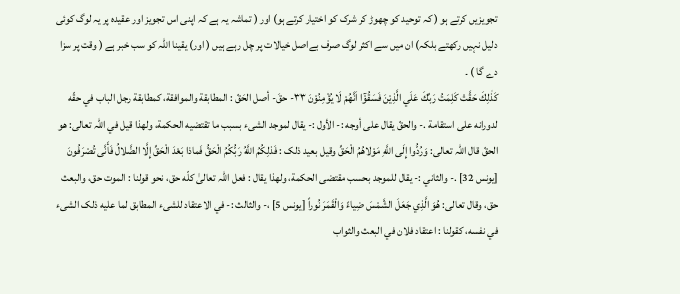تجویزیں کرتے ہو ( کہ توحید کو چھوڑ کر شرک کو اختیار کرتے ہو) اور ( تماشہ یہ ہے کہ اپنی اس تجویز اور عقیدہ پر یہ لوگ کوئی دلیل نہیں رکھتے بلکہ) ان میں سے اکثر لوگ صرف بےاصل خیالات پر چل رہے ہیں ( اور) یقینا اللہ کو سب خبر ہے ( وقت پر سزا دے گا ) ۔
كَذٰلِكَ حَقَّتْ كَلِمَتُ رَبِّكَ عَلَي الَّذِيْنَ فَسَقُوْٓا اَنَّھُمْ لَا يُؤْمِنُوْنَ ٣٣- حقَ- أصل الحَقّ : المطابقة والموافقة، کمطابقة رجل الباب في حقّه لدورانه علی استقامة .- والحقّ يقال علی أوجه :- الأول :- يقال لموجد الشیء بسبب ما تقتضيه الحکمة، ولهذا قيل في اللہ تعالی: هو الحقّ قال اللہ تعالی: وَرُدُّوا إِلَى اللَّهِ مَوْلاهُمُ الْحَقِّ وقیل بعید ذلک : فَذلِكُمُ اللَّهُ رَبُّكُمُ الْحَقُّ فَماذا بَعْدَ الْحَقِّ إِلَّا الضَّلالُ فَأَنَّى تُصْرَفُونَ [يونس 32] .- والثاني :- يقال للموجد بحسب مقتضی الحکمة، ولهذا يقال : فعل اللہ تعالیٰ كلّه حق، نحو قولنا : الموت حق، والبعث حق، وقال تعالی: هُوَ الَّذِي جَعَلَ الشَّمْسَ ضِياءً وَالْقَمَرَ نُوراً [يونس 5] ،- والثالث :- في الاعتقاد للشیء المطابق لما عليه ذلک الشیء في نفسه، کقولنا : اعتقاد فلان في البعث والثواب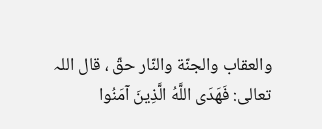والعقاب والجنّة والنّار حقّ ، قال اللہ تعالی: فَهَدَى اللَّهُ الَّذِينَ آمَنُوا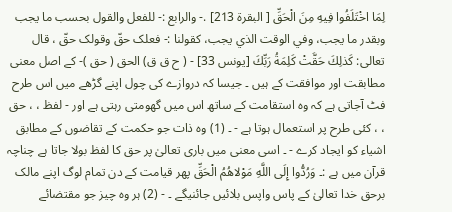لِمَا اخْتَلَفُوا فِيهِ مِنَ الْحَقِّ [ البقرة 213] .- والرابع :- للفعل والقول بحسب ما يجب وبقدر ما يجب، وفي الوقت الذي يجب، کقولنا :- فعلک حقّ وقولک حقّ ، قال تعالی: كَذلِكَ حَقَّتْ كَلِمَةُ رَبِّكَ [يونس 33] - ( ح ق ق) الحق ( حق )- کے اصل معنی مطابقت اور موافقت کے ہیں ۔ جیسا کہ دروازے کی چول اپنے گڑھے میں اس طرح فٹ آجاتی ہے کہ وہ استقامت کے ساتھ اس میں گھومتی رہتی ہے اور - لفظ ، ، حق ، ، کئی طرح پر استعمال ہوتا ہے - ۔ (1) وہ ذات جو حکمت کے تقاضوں کے مطابق اشیاء کو ایجاد کرے - ۔ اسی معنی میں باری تعالیٰ پر حق کا لفظ بولا جاتا ہے چناچہ قرآن میں ہے :۔ وَرُدُّوا إِلَى اللَّهِ مَوْلاهُمُ الْحَقِّ پھر قیامت کے دن تمام لوگ اپنے مالک برحق خدا تعالیٰ کے پاس واپس بلائیں جائنیگے ۔ - (2) ہر وہ چیز جو مقتضائے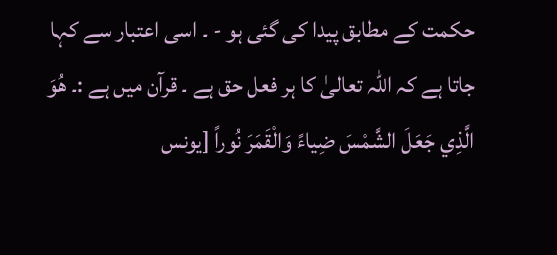حکمت کے مطابق پیدا کی گئی ہو - ۔ اسی اعتبار سے کہا جاتا ہے کہ اللہ تعالیٰ کا ہر فعل حق ہے ۔ قرآن میں ہے :۔ هُوَ الَّذِي جَعَلَ الشَّمْسَ ضِياءً وَالْقَمَرَ نُوراً [يونس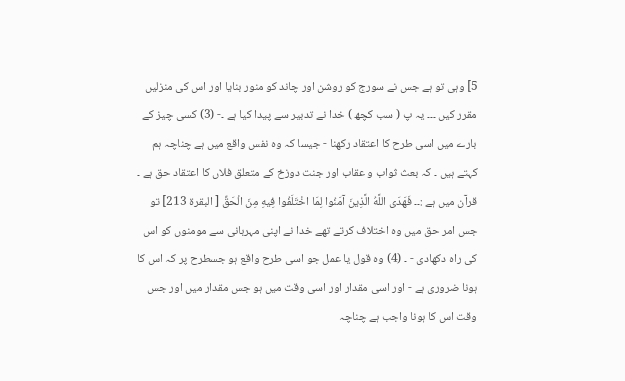5] وہی تو ہے جس نے سورج کو روشن اور چاند کو منور بنایا اور اس کی منزلیں مقرر کیں ۔۔۔ یہ پ ( سب کچھ ) خدا نے تدبیر سے پیدا کیا ہے ۔- (3) کسی چیز کے بارے میں اسی طرح کا اعتقاد رکھنا - جیسا کہ وہ نفس واقع میں ہے چناچہ ہم کہتے ہیں ۔ کہ بعث ثواب و عقاب اور جنت دوزخ کے متعلق فلاں کا اعتقاد حق ہے ۔ قرآن میں ہے :۔۔ فَهَدَى اللَّهُ الَّذِينَ آمَنُوا لِمَا اخْتَلَفُوا فِيهِ مِنَ الْحَقِّ [ البقرة 213] تو جس امر حق میں وہ اختلاف کرتے تھے خدا نے اپنی مہربانی سے مومنوں کو اس کی راہ دکھادی - ۔ (4) وہ قول یا عمل جو اسی طرح واقع ہو جسطرح پر کہ اس کا ہونا ضروری ہے - اور اسی مقدار اور اسی وقت میں ہو جس مقدار میں اور جس وقت اس کا ہونا واجب ہے چناچہ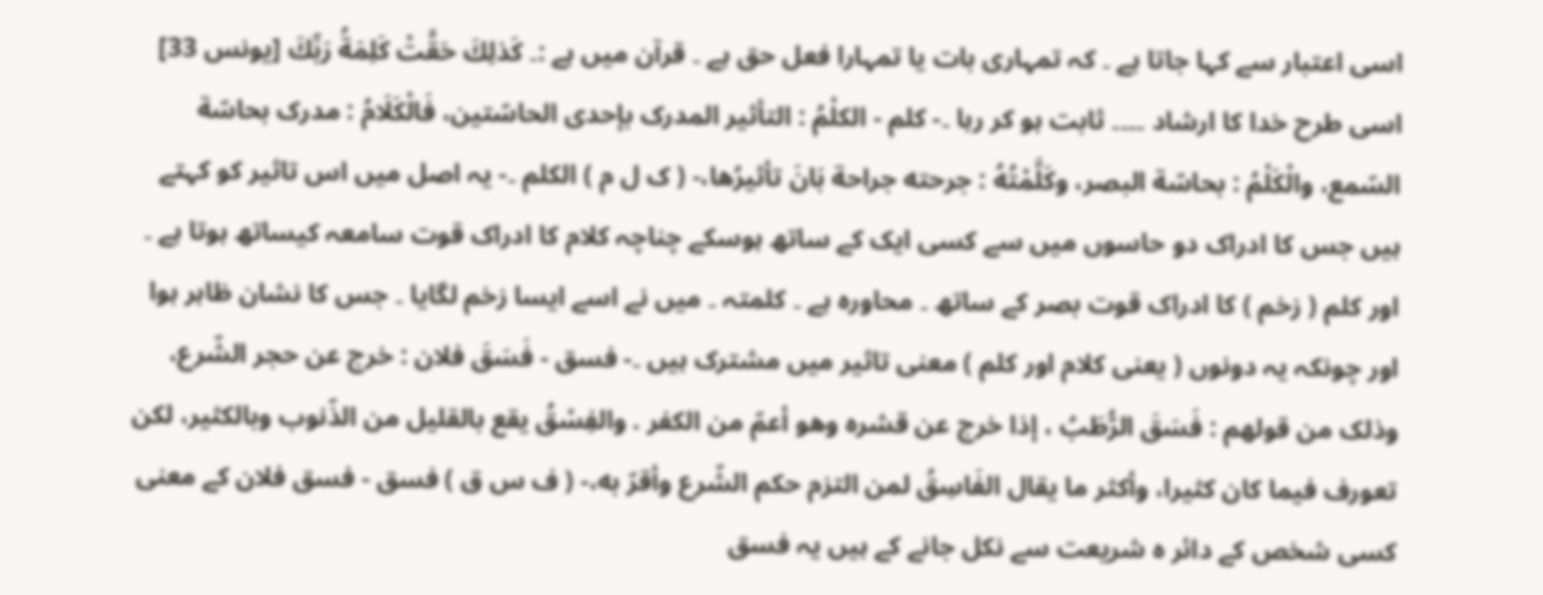اسی اعتبار سے کہا جاتا ہے ۔ کہ تمہاری بات یا تمہارا فعل حق ہے ۔ قرآن میں ہے :۔ كَذلِكَ حَقَّتْ كَلِمَةُ رَبِّكَ [يونس 33] اسی طرح خدا کا ارشاد ۔۔۔۔ ثابت ہو کر رہا ۔- كلم - الكلْمُ : التأثير المدرک بإحدی الحاسّتين، فَالْكَلَامُ : مدرک بحاسّة السّمع، والْكَلْمُ : بحاسّة البصر، وكَلَّمْتُهُ : جرحته جراحة بَانَ تأثيرُها،- ( ک ل م ) الکلم ۔- یہ اصل میں اس تاثیر کو کہتے ہیں جس کا ادراک دو حاسوں میں سے کسی ایک کے ساتھ ہوسکے چناچہ کلام کا ادراک قوت سامعہ کیساتھ ہوتا ہے ۔ اور کلم ( زخم ) کا ادراک قوت بصر کے ساتھ ۔ محاورہ ہے ۔ کلمتہ ۔ میں نے اسے ایسا زخم لگایا ۔ جس کا نشان ظاہر ہوا اور چونکہ یہ دونوں ( یعنی کلام اور کلم ) معنی تاثیر میں مشترک ہیں ۔- فسق - فَسَقَ فلان : خرج عن حجر الشّرع، وذلک من قولهم : فَسَقَ الرُّطَبُ ، إذا خرج عن قشره وهو أعمّ من الکفر . والفِسْقُ يقع بالقلیل من الذّنوب وبالکثير، لکن تعورف فيما کان کثيرا، وأكثر ما يقال الفَاسِقُ لمن التزم حکم الشّرع وأقرّ به،- ( ف س ق ) فسق - فسق فلان کے معنی کسی شخص کے دائر ہ شریعت سے نکل جانے کے ہیں یہ فسق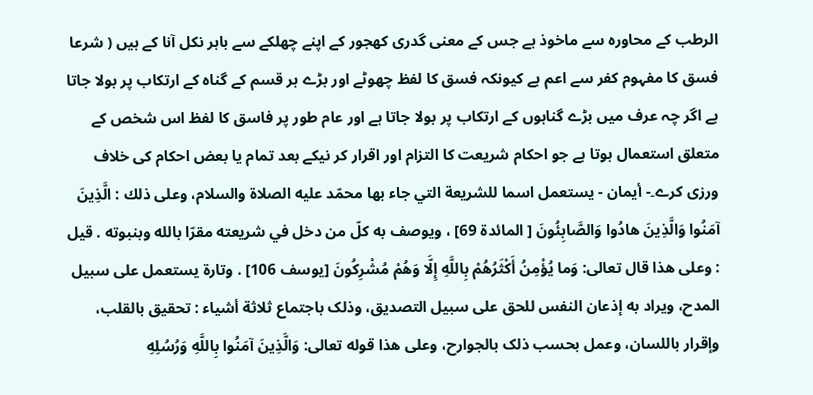الرطب کے محاورہ سے ماخوذ ہے جس کے معنی گدری کھجور کے اپنے چھلکے سے باہر نکل آنا کے ہیں ( شرعا فسق کا مفہوم کفر سے اعم ہے کیونکہ فسق کا لفظ چھوٹے اور بڑے ہر قسم کے گناہ کے ارتکاب پر بولا جاتا ہے اگر چہ عرف میں بڑے گناہوں کے ارتکاب پر بولا جاتا ہے اور عام طور پر فاسق کا لفظ اس شخص کے متعلق استعمال ہوتا ہے جو احکام شریعت کا التزام اور اقرار کر نیکے بعد تمام یا بعض احکام کی خلاف ورزی کرے۔- أیمان - يستعمل اسما للشریعة التي جاء بها محمّد عليه الصلاة والسلام، وعلی ذلك : الَّذِينَ آمَنُوا وَالَّذِينَ هادُوا وَالصَّابِئُونَ [ المائدة 69] ، ويوصف به كلّ من دخل في شریعته مقرّا بالله وبنبوته . قيل : وعلی هذا قال تعالی: وَما يُؤْمِنُ أَكْثَرُهُمْ بِاللَّهِ إِلَّا وَهُمْ مُشْرِكُونَ [يوسف 106] . وتارة يستعمل علی سبیل المدح، ويراد به إذعان النفس للحق علی سبیل التصدیق، وذلک باجتماع ثلاثة أشياء : تحقیق بالقلب، وإقرار باللسان، وعمل بحسب ذلک بالجوارح، وعلی هذا قوله تعالی: وَالَّذِينَ آمَنُوا بِاللَّهِ وَرُسُلِهِ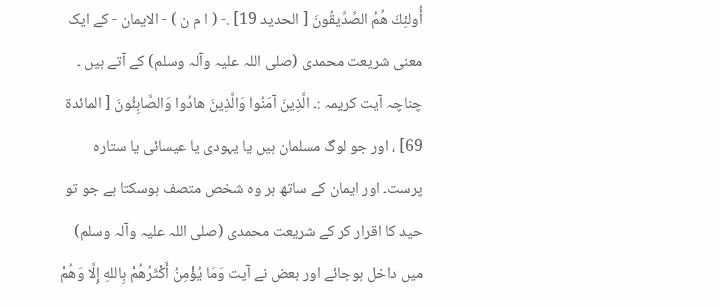أُولئِكَ هُمُ الصِّدِّيقُونَ [ الحدید 19] .- ( ا م ن ) - الایمان - کے ایک معنی شریعت محمدی (صلی اللہ علیہ وآلہ وسلم) کے آتے ہیں ۔ چناچہ آیت کریمہ :۔ الَّذِينَ آمَنُوا وَالَّذِينَ هادُوا وَالصَّابِئُونَ [ المائدة 69] ، اور جو لوگ مسلمان ہیں یا یہودی یا عیسائی یا ستارہ پرست۔ اور ایمان کے ساتھ ہر وہ شخص متصف ہوسکتا ہے جو تو حید کا اقرار کر کے شریعت محمدی (صلی اللہ علیہ وآلہ وسلم) میں داخل ہوجائے اور بعض نے آیت وَمَا يُؤْمِنُ أَكْثَرُهُمْ بِاللهِ إِلَّا وَهُمْ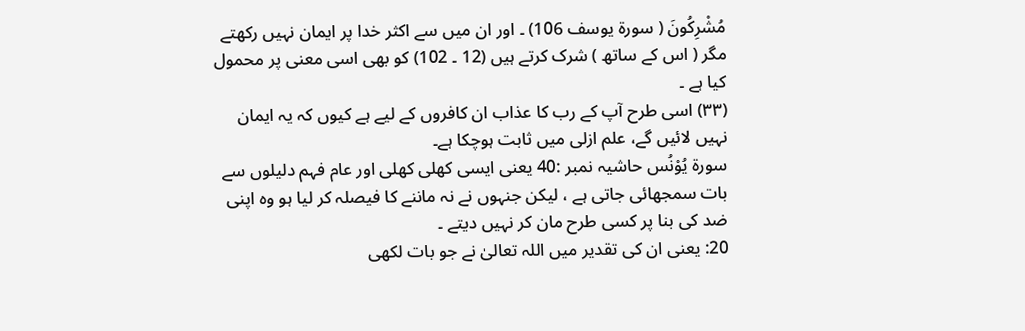مُشْرِكُونَ ( سورة يوسف 106) ۔ اور ان میں سے اکثر خدا پر ایمان نہیں رکھتے مگر ( اس کے ساتھ ) شرک کرتے ہیں (12 ۔ 102) کو بھی اسی معنی پر محمول کیا ہے ۔
(٣٣) اسی طرح آپ کے رب کا عذاب ان کافروں کے لیے ہے کیوں کہ یہ ایمان نہیں لائیں گے، علم ازلی میں ثابت ہوچکا ہے۔
سورة یُوْنُس حاشیہ نمبر :40 یعنی ایسی کھلی کھلی اور عام فہم دلیلوں سے بات سمجھائی جاتی ہے ، لیکن جنہوں نے نہ ماننے کا فیصلہ کر لیا ہو وہ اپنی ضد کی بنا پر کسی طرح مان کر نہیں دیتے ۔
20: یعنی ان کی تقدیر میں اللہ تعالیٰ نے جو بات لکھی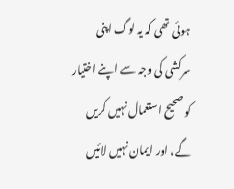ہوئی تھی کہ یہ لوگ اپنی سرکشی کی وجہ سے اپنے اختیار کو صحیح استعمال نہیں کریں گے، اور ایمان نہیں لائیں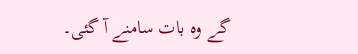گے وہ بات سامنے آ گئی۔